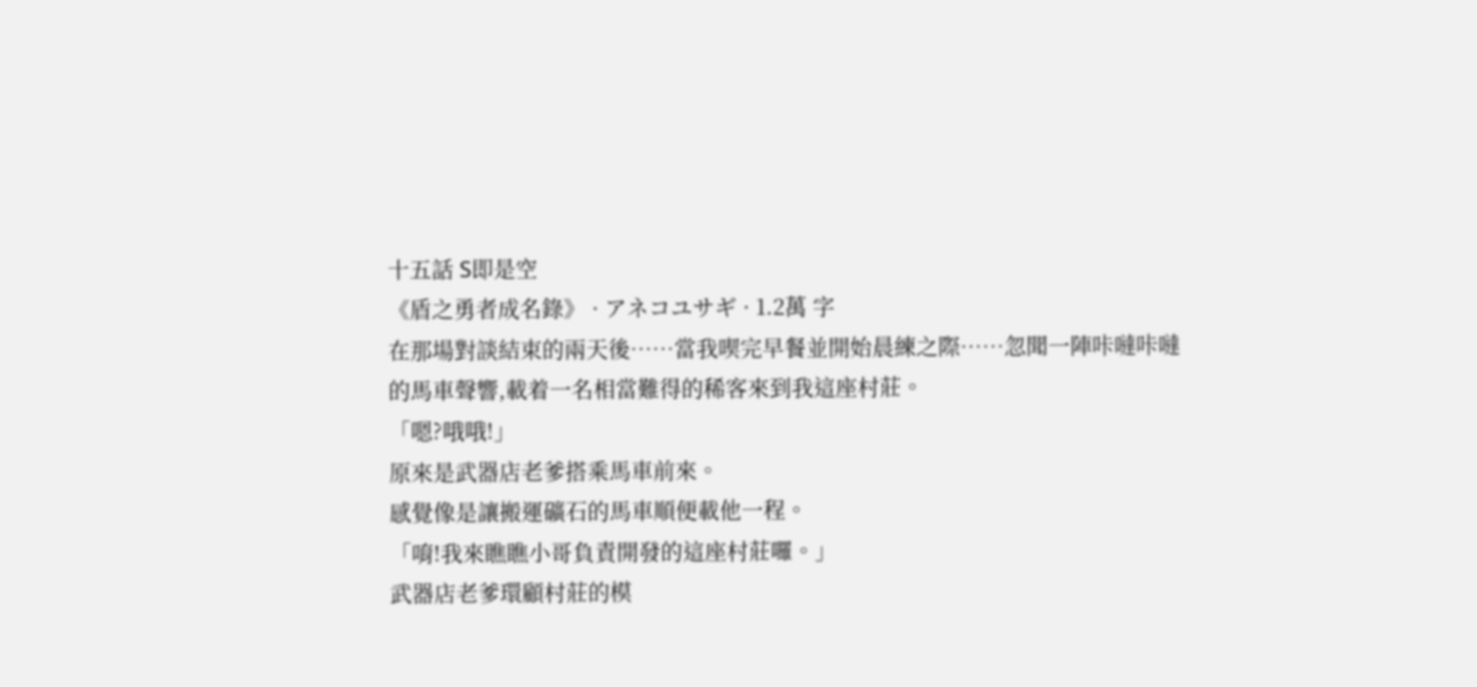十五話 S即是空
《盾之勇者成名錄》 · アネコユサギ · 1.2萬 字
在那場對談結束的兩天後……當我喫完早餐並開始晨練之際……忽聞一陣咔噠咔噠的馬車聲響,載着一名相當難得的稀客來到我這座村莊。
「嗯?哦哦!」
原來是武器店老爹搭乘馬車前來。
感覺像是讓搬運礦石的馬車順便載他一程。
「唷!我來瞧瞧小哥負責開發的這座村莊囉。」
武器店老爹環顧村莊的模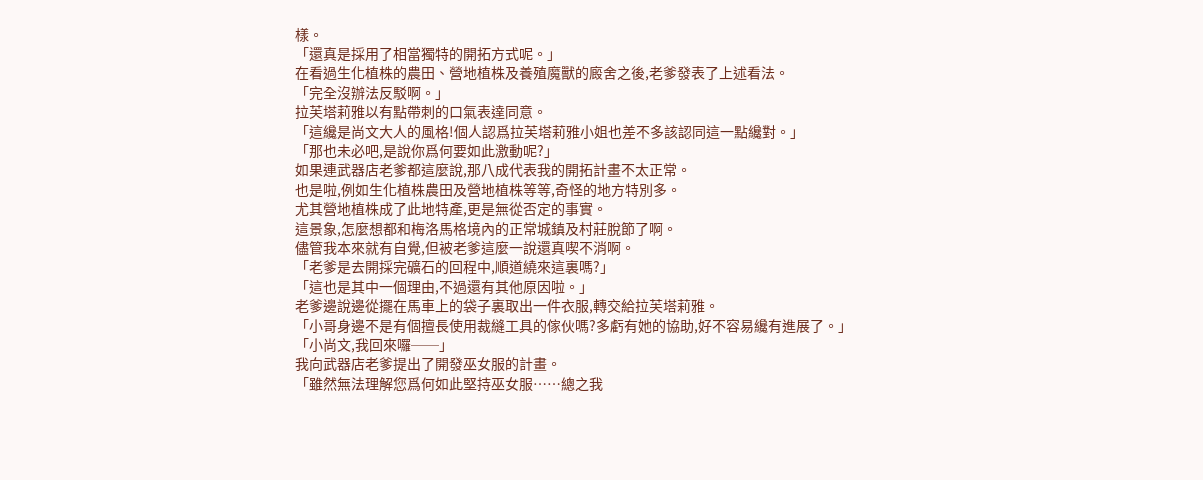樣。
「還真是採用了相當獨特的開拓方式呢。」
在看過生化植株的農田、營地植株及養殖魔獸的廄舍之後,老爹發表了上述看法。
「完全沒辦法反駁啊。」
拉芙塔莉雅以有點帶刺的口氣表達同意。
「這纔是尚文大人的風格!個人認爲拉芙塔莉雅小姐也差不多該認同這一點纔對。」
「那也未必吧,是說你爲何要如此激動呢?」
如果連武器店老爹都這麼說,那八成代表我的開拓計畫不太正常。
也是啦,例如生化植株農田及營地植株等等,奇怪的地方特別多。
尤其營地植株成了此地特產,更是無從否定的事實。
這景象,怎麼想都和梅洛馬格境內的正常城鎮及村莊脫節了啊。
儘管我本來就有自覺,但被老爹這麼一說還真喫不消啊。
「老爹是去開採完礦石的回程中,順道繞來這裏嗎?」
「這也是其中一個理由,不過還有其他原因啦。」
老爹邊說邊從擺在馬車上的袋子裏取出一件衣服,轉交給拉芙塔莉雅。
「小哥身邊不是有個擅長使用裁縫工具的傢伙嗎?多虧有她的協助,好不容易纔有進展了。」
「小尚文,我回來囉──」
我向武器店老爹提出了開發巫女服的計畫。
「雖然無法理解您爲何如此堅持巫女服……總之我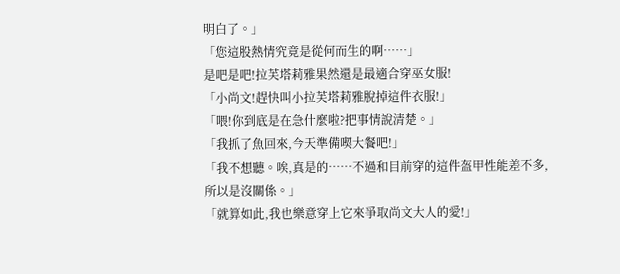明白了。」
「您這股熱情究竟是從何而生的啊……」
是吧是吧!拉芙塔莉雅果然還是最適合穿巫女服!
「小尚文!趕快叫小拉芙塔莉雅脫掉這件衣服!」
「喂!你到底是在急什麼啦?把事情說清楚。」
「我抓了魚回來,今天準備喫大餐吧!」
「我不想聽。唉,真是的……不過和目前穿的這件盔甲性能差不多,所以是沒關係。」
「就算如此,我也樂意穿上它來爭取尚文大人的愛!」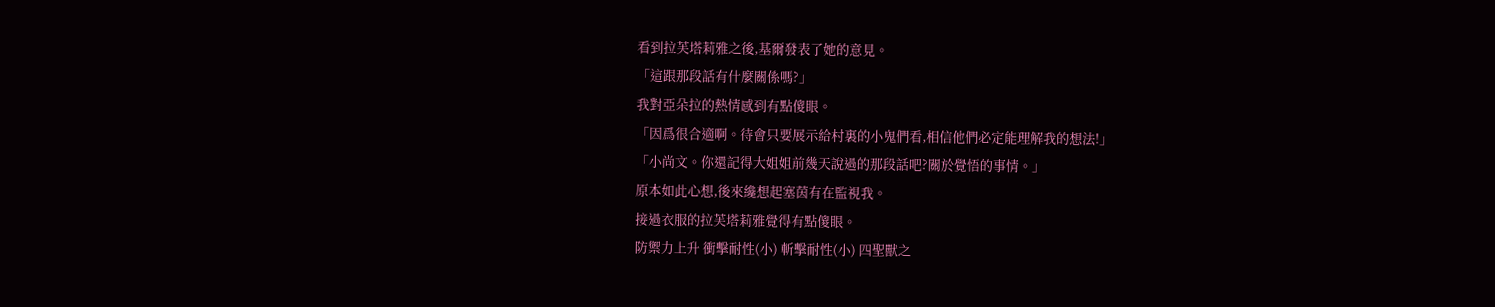看到拉芙塔莉雅之後,基爾發表了她的意見。
「這跟那段話有什麼關係嗎?」
我對亞朵拉的熱情感到有點傻眼。
「因爲很合適啊。待會只要展示給村裏的小鬼們看,相信他們必定能理解我的想法!」
「小尚文。你還記得大姐姐前幾天說過的那段話吧?關於覺悟的事情。」
原本如此心想,後來纔想起塞茵有在監視我。
接過衣服的拉芙塔莉雅覺得有點傻眼。
防禦力上升 衝擊耐性(小) 斬擊耐性(小) 四聖獸之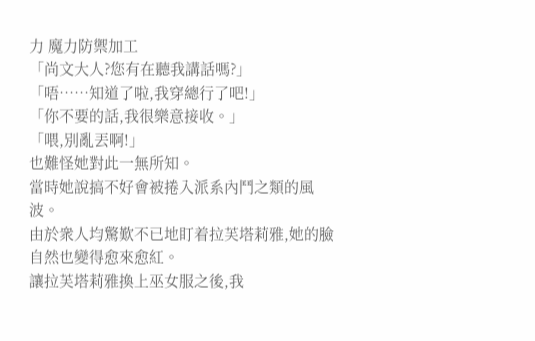力 魔力防禦加工
「尚文大人?您有在聽我講話嗎?」
「唔……知道了啦,我穿總行了吧!」
「你不要的話,我很樂意接收。」
「喂,別亂丟啊!」
也難怪她對此一無所知。
當時她說搞不好會被捲入派系內鬥之類的風波。
由於衆人均驚歎不已地盯着拉芙塔莉雅,她的臉自然也變得愈來愈紅。
讓拉芙塔莉雅換上巫女服之後,我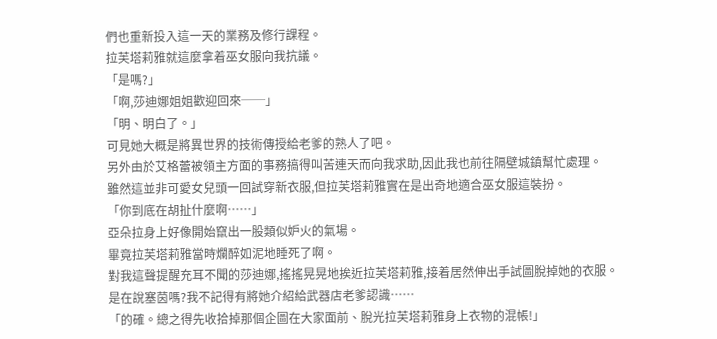們也重新投入這一天的業務及修行課程。
拉芙塔莉雅就這麼拿着巫女服向我抗議。
「是嗎?」
「啊,莎迪娜姐姐歡迎回來──」
「明、明白了。」
可見她大概是將異世界的技術傳授給老爹的熟人了吧。
另外由於艾格蕾被領主方面的事務搞得叫苦連天而向我求助,因此我也前往隔壁城鎮幫忙處理。
雖然這並非可愛女兒頭一回試穿新衣服,但拉芙塔莉雅實在是出奇地適合巫女服這裝扮。
「你到底在胡扯什麼啊……」
亞朵拉身上好像開始竄出一股類似妒火的氣場。
畢竟拉芙塔莉雅當時爛醉如泥地睡死了啊。
對我這聲提醒充耳不聞的莎迪娜,搖搖晃晃地挨近拉芙塔莉雅,接着居然伸出手試圖脫掉她的衣服。
是在說塞茵嗎?我不記得有將她介紹給武器店老爹認識……
「的確。總之得先收拾掉那個企圖在大家面前、脫光拉芙塔莉雅身上衣物的混帳!」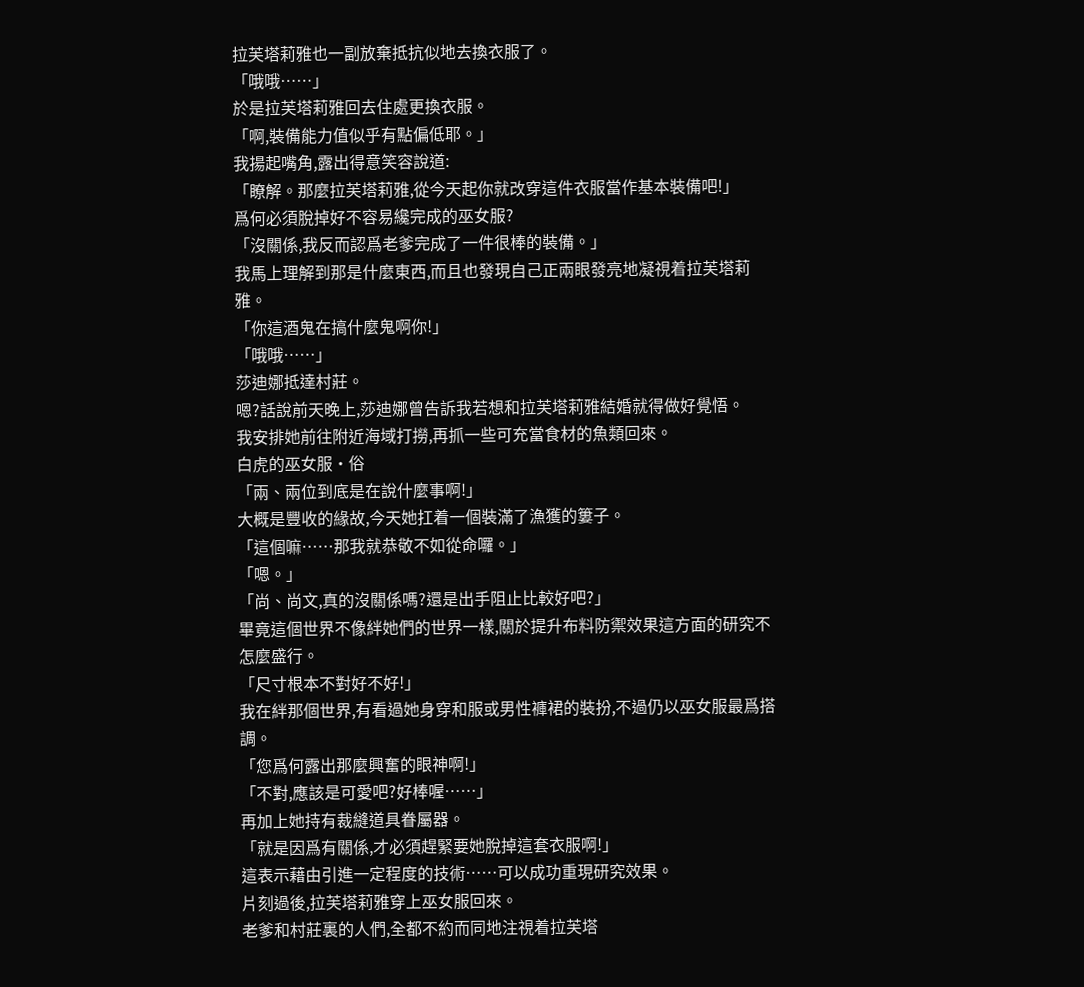拉芙塔莉雅也一副放棄抵抗似地去換衣服了。
「哦哦……」
於是拉芙塔莉雅回去住處更換衣服。
「啊,裝備能力值似乎有點偏低耶。」
我揚起嘴角,露出得意笑容說道:
「瞭解。那麼拉芙塔莉雅,從今天起你就改穿這件衣服當作基本裝備吧!」
爲何必須脫掉好不容易纔完成的巫女服?
「沒關係,我反而認爲老爹完成了一件很棒的裝備。」
我馬上理解到那是什麼東西,而且也發現自己正兩眼發亮地凝視着拉芙塔莉雅。
「你這酒鬼在搞什麼鬼啊你!」
「哦哦……」
莎迪娜抵達村莊。
嗯?話說前天晚上,莎迪娜曾告訴我若想和拉芙塔莉雅結婚就得做好覺悟。
我安排她前往附近海域打撈,再抓一些可充當食材的魚類回來。
白虎的巫女服•俗
「兩、兩位到底是在說什麼事啊!」
大概是豐收的緣故,今天她扛着一個裝滿了漁獲的簍子。
「這個嘛……那我就恭敬不如從命囉。」
「嗯。」
「尚、尚文,真的沒關係嗎?還是出手阻止比較好吧?」
畢竟這個世界不像絆她們的世界一樣,關於提升布料防禦效果這方面的研究不怎麼盛行。
「尺寸根本不對好不好!」
我在絆那個世界,有看過她身穿和服或男性褲裙的裝扮,不過仍以巫女服最爲搭調。
「您爲何露出那麼興奮的眼神啊!」
「不對,應該是可愛吧?好棒喔……」
再加上她持有裁縫道具眷屬器。
「就是因爲有關係,才必須趕緊要她脫掉這套衣服啊!」
這表示藉由引進一定程度的技術……可以成功重現研究效果。
片刻過後,拉芙塔莉雅穿上巫女服回來。
老爹和村莊裏的人們,全都不約而同地注視着拉芙塔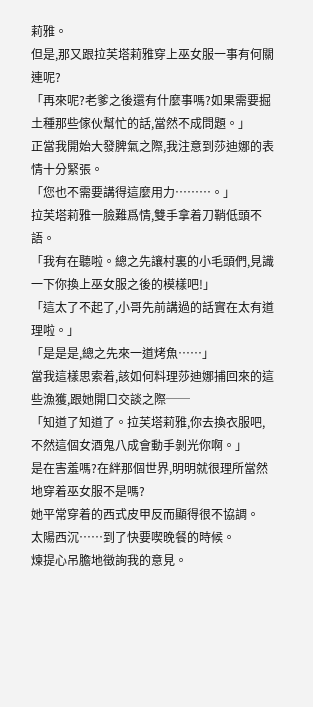莉雅。
但是,那又跟拉芙塔莉雅穿上巫女服一事有何關連呢?
「再來呢?老爹之後還有什麼事嗎?如果需要掘土種那些傢伙幫忙的話,當然不成問題。」
正當我開始大發脾氣之際,我注意到莎迪娜的表情十分緊張。
「您也不需要講得這麼用力………。」
拉芙塔莉雅一臉難爲情,雙手拿着刀鞘低頭不語。
「我有在聽啦。總之先讓村裏的小毛頭們,見識一下你換上巫女服之後的模樣吧!」
「這太了不起了,小哥先前講過的話實在太有道理啦。」
「是是是,總之先來一道烤魚……」
當我這樣思索着,該如何料理莎迪娜捕回來的這些漁獲,跟她開口交談之際──
「知道了知道了。拉芙塔莉雅,你去換衣服吧,不然這個女酒鬼八成會動手剝光你啊。」
是在害羞嗎?在絆那個世界,明明就很理所當然地穿着巫女服不是嗎?
她平常穿着的西式皮甲反而顯得很不協調。
太陽西沉……到了快要喫晚餐的時候。
煉提心吊膽地徵詢我的意見。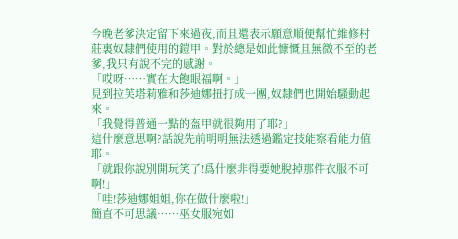今晚老爹決定留下來過夜,而且還表示願意順便幫忙維修村莊裏奴隸們使用的鎧甲。對於總是如此慷慨且無微不至的老爹,我只有說不完的感謝。
「哎呀……實在大飽眼福啊。」
見到拉芙塔莉雅和莎迪娜扭打成一團,奴隸們也開始騷動起來。
「我覺得普通一點的盔甲就很夠用了耶?」
這什麼意思啊?話說先前明明無法透過鑑定技能察看能力值耶。
「就跟你說別開玩笑了!爲什麼非得要她脫掉那件衣服不可啊!」
「哇!莎迪娜姐姐,你在做什麼啦!」
簡直不可思議……巫女服宛如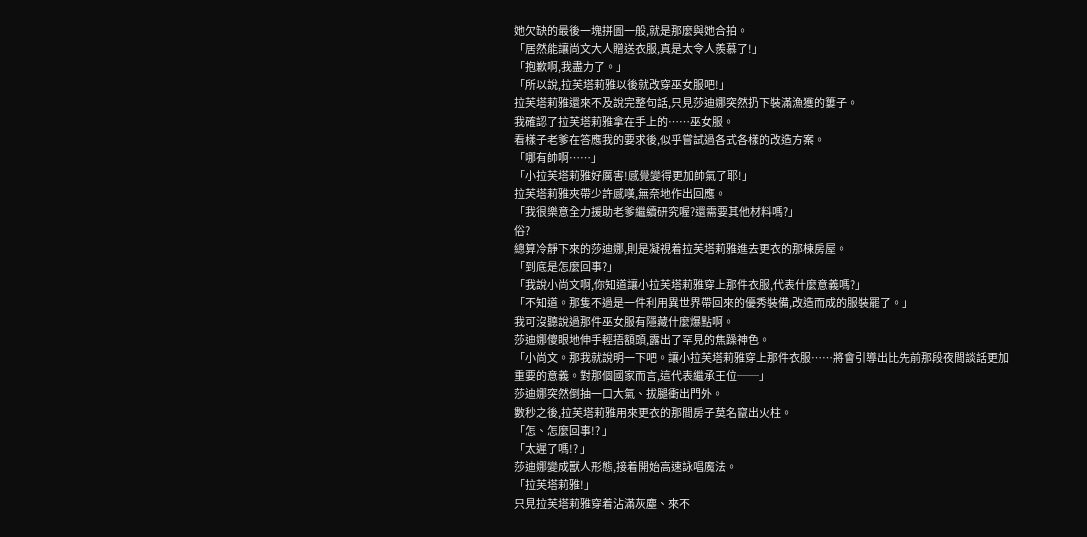她欠缺的最後一塊拼圖一般,就是那麼與她合拍。
「居然能讓尚文大人贈送衣服,真是太令人羨慕了!」
「抱歉啊,我盡力了。」
「所以說,拉芙塔莉雅以後就改穿巫女服吧!」
拉芙塔莉雅還來不及說完整句話,只見莎迪娜突然扔下裝滿漁獲的簍子。
我確認了拉芙塔莉雅拿在手上的……巫女服。
看樣子老爹在答應我的要求後,似乎嘗試過各式各樣的改造方案。
「哪有帥啊……」
「小拉芙塔莉雅好厲害!感覺變得更加帥氣了耶!」
拉芙塔莉雅夾帶少許感嘆,無奈地作出回應。
「我很樂意全力援助老爹繼續研究喔?還需要其他材料嗎?」
俗?
總算冷靜下來的莎迪娜,則是凝視着拉芙塔莉雅進去更衣的那棟房屋。
「到底是怎麼回事?」
「我說小尚文啊,你知道讓小拉芙塔莉雅穿上那件衣服,代表什麼意義嗎?」
「不知道。那隻不過是一件利用異世界帶回來的優秀裝備,改造而成的服裝罷了。」
我可沒聽說過那件巫女服有隱藏什麼爆點啊。
莎迪娜傻眼地伸手輕捂額頭,露出了罕見的焦躁神色。
「小尚文。那我就說明一下吧。讓小拉芙塔莉雅穿上那件衣服……將會引導出比先前那段夜間談話更加重要的意義。對那個國家而言,這代表繼承王位──」
莎迪娜突然倒抽一口大氣、拔腿衝出門外。
數秒之後,拉芙塔莉雅用來更衣的那間房子莫名竄出火柱。
「怎、怎麼回事!? 」
「太遲了嗎!? 」
莎迪娜變成獸人形態,接着開始高速詠唱魔法。
「拉芙塔莉雅!」
只見拉芙塔莉雅穿着沾滿灰塵、來不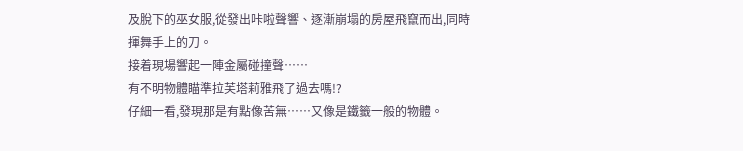及脫下的巫女服,從發出咔啦聲響、逐漸崩塌的房屋飛竄而出,同時揮舞手上的刀。
接着現場響起一陣金屬碰撞聲……
有不明物體瞄準拉芙塔莉雅飛了過去嗎!?
仔細一看,發現那是有點像苦無……又像是鐵籤一般的物體。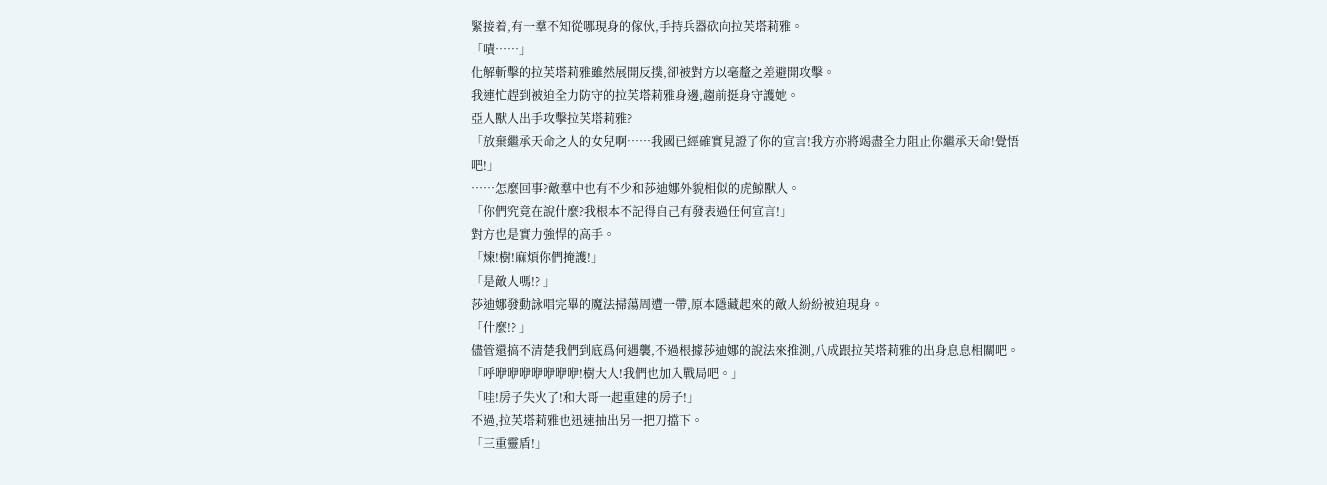緊接着,有一羣不知從哪現身的傢伙,手持兵器砍向拉芙塔莉雅。
「嘖……」
化解斬擊的拉芙塔莉雅雖然展開反撲,卻被對方以毫釐之差避開攻擊。
我連忙趕到被迫全力防守的拉芙塔莉雅身邊,趨前挺身守護她。
亞人獸人出手攻擊拉芙塔莉雅?
「放棄繼承天命之人的女兒啊……我國已經確實見證了你的宣言!我方亦將竭盡全力阻止你繼承天命!覺悟吧!」
……怎麼回事?敵羣中也有不少和莎迪娜外貌相似的虎鯨獸人。
「你們究竟在說什麼?我根本不記得自己有發表過任何宣言!」
對方也是實力強悍的高手。
「煉!樹!麻煩你們掩護!」
「是敵人嗎!? 」
莎迪娜發動詠唱完畢的魔法掃蕩周遭一帶,原本隱藏起來的敵人紛紛被迫現身。
「什麼!? 」
儘管還搞不清楚我們到底爲何遇襲,不過根據莎迪娜的說法來推測,八成跟拉芙塔莉雅的出身息息相關吧。
「呼咿咿咿咿咿咿咿!樹大人!我們也加入戰局吧。」
「哇!房子失火了!和大哥一起重建的房子!」
不過,拉芙塔莉雅也迅速抽出另一把刀擋下。
「三重靈盾!」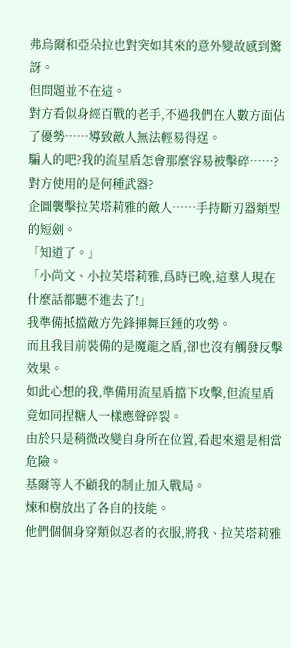弗烏爾和亞朵拉也對突如其來的意外變故感到驚訝。
但問題並不在這。
對方看似身經百戰的老手,不過我們在人數方面佔了優勢……導致敵人無法輕易得逞。
騙人的吧?我的流星盾怎會那麼容易被擊碎……?
對方使用的是何種武器?
企圖襲擊拉芙塔莉雅的敵人……手持斷刃器類型的短劍。
「知道了。」
「小尚文、小拉芙塔莉雅,爲時已晚,這羣人現在什麼話都聽不進去了!」
我準備抵擋敵方先鋒揮舞巨錘的攻勢。
而且我目前裝備的是魔龍之盾,卻也沒有觸發反擊效果。
如此心想的我,準備用流星盾擋下攻擊,但流星盾竟如同捏糖人一樣應聲碎裂。
由於只是稍微改變自身所在位置,看起來還是相當危險。
基爾等人不顧我的制止加入戰局。
煉和樹放出了各自的技能。
他們個個身穿類似忍者的衣服,將我、拉芙塔莉雅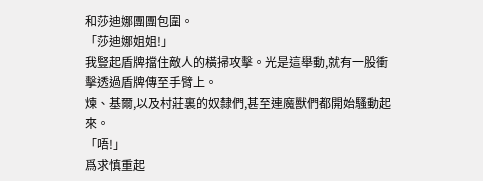和莎迪娜團團包圍。
「莎迪娜姐姐!」
我豎起盾牌擋住敵人的橫掃攻擊。光是這舉動,就有一股衝擊透過盾牌傳至手臂上。
煉、基爾,以及村莊裏的奴隸們,甚至連魔獸們都開始騷動起來。
「唔!」
爲求慎重起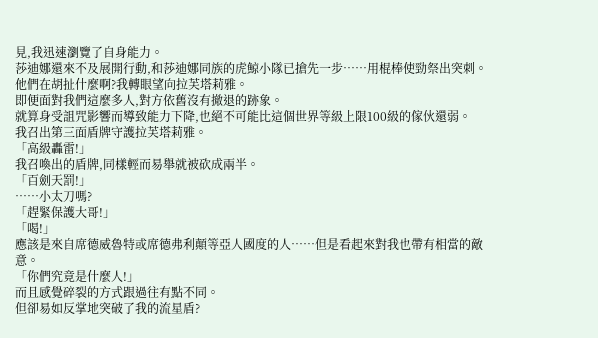見,我迅速瀏覽了自身能力。
莎迪娜還來不及展開行動,和莎迪娜同族的虎鯨小隊已搶先一步……用棍棒使勁祭出突刺。
他們在胡扯什麼啊?我轉眼望向拉芙塔莉雅。
即便面對我們這麼多人,對方依舊沒有撤退的跡象。
就算身受詛咒影響而導致能力下降,也絕不可能比這個世界等級上限100級的傢伙還弱。
我召出第三面盾牌守護拉芙塔莉雅。
「高級轟雷!」
我召喚出的盾牌,同樣輕而易舉就被砍成兩半。
「百劍天罰!」
……小太刀嗎?
「趕緊保護大哥!」
「喝!」
應該是來自席德威魯特或席德弗利顛等亞人國度的人……但是看起來對我也帶有相當的敵意。
「你們究竟是什麼人!」
而且感覺碎裂的方式跟過往有點不同。
但卻易如反掌地突破了我的流星盾?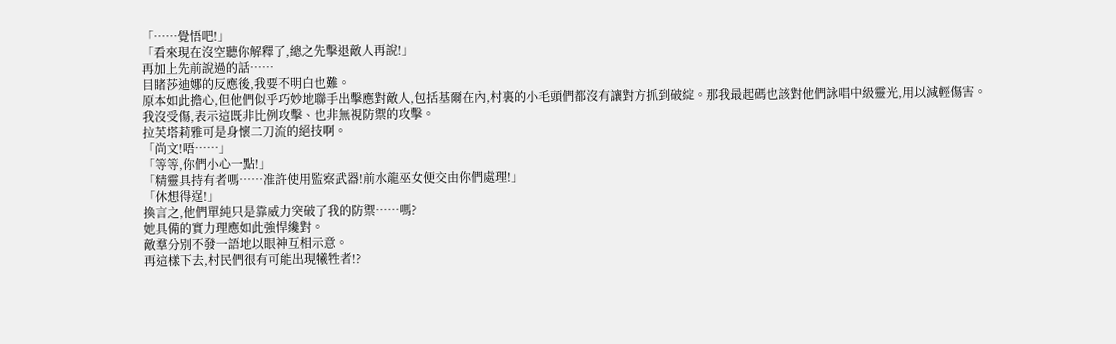「……覺悟吧!」
「看來現在沒空聽你解釋了,總之先擊退敵人再說!」
再加上先前說過的話……
目睹莎迪娜的反應後,我要不明白也難。
原本如此擔心,但他們似乎巧妙地聯手出擊應對敵人,包括基爾在內,村裏的小毛頭們都沒有讓對方抓到破綻。那我最起碼也該對他們詠唱中級靈光,用以減輕傷害。
我沒受傷,表示這既非比例攻擊、也非無視防禦的攻擊。
拉芙塔莉雅可是身懷二刀流的絕技啊。
「尚文!唔……」
「等等,你們小心一點!」
「精靈具持有者嗎……准許使用監察武器!前水龍巫女便交由你們處理!」
「休想得逞!」
換言之,他們單純只是靠威力突破了我的防禦……嗎?
她具備的實力理應如此強悍纔對。
敵羣分別不發一語地以眼神互相示意。
再這樣下去,村民們很有可能出現犧牲者!?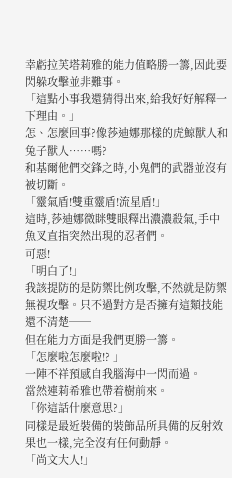幸虧拉芙塔莉雅的能力值略勝一籌,因此要閃躲攻擊並非難事。
「這點小事我還猜得出來,給我好好解釋一下理由。」
怎、怎麼回事?像莎迪娜那樣的虎鯨獸人和兔子獸人……嗎?
和基爾他們交鋒之時,小鬼們的武器並沒有被切斷。
「靈氣盾!雙重靈盾!流星盾!」
這時,莎迪娜微眯雙眼釋出濃濃殺氣,手中魚叉直指突然出現的忍者們。
可惡!
「明白了!」
我該提防的是防禦比例攻擊,不然就是防禦無視攻擊。只不過對方是否擁有這類技能還不清楚──
但在能力方面是我們更勝一籌。
「怎麼啦怎麼啦!? 」
一陣不祥預感自我腦海中一閃而過。
當然連莉希雅也帶着樹前來。
「你這話什麼意思?」
同樣是最近裝備的裝飾品所具備的反射效果也一樣,完全沒有任何動靜。
「尚文大人!」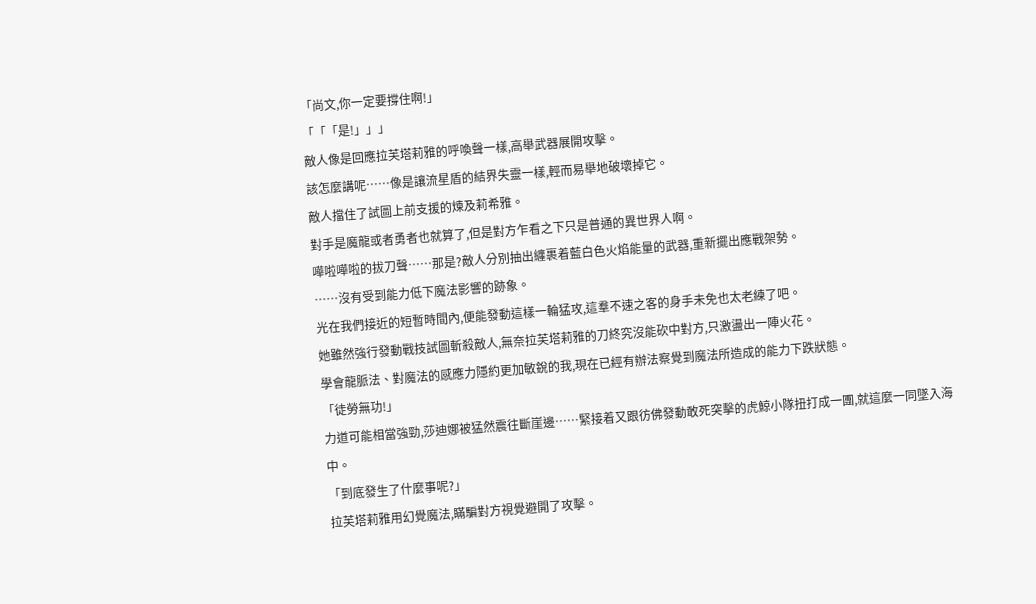「尚文,你一定要撐住啊!」
「「「是!」」」
敵人像是回應拉芙塔莉雅的呼喚聲一樣,高舉武器展開攻擊。
該怎麼講呢……像是讓流星盾的結界失靈一樣,輕而易舉地破壞掉它。
敵人擋住了試圖上前支援的煉及莉希雅。
對手是魔龍或者勇者也就算了,但是對方乍看之下只是普通的異世界人啊。
嘩啦嘩啦的拔刀聲……那是?敵人分別抽出纏裹着藍白色火焰能量的武器,重新擺出應戰架勢。
……沒有受到能力低下魔法影響的跡象。
光在我們接近的短暫時間內,便能發動這樣一輪猛攻,這羣不速之客的身手未免也太老練了吧。
她雖然強行發動戰技試圖斬殺敵人,無奈拉芙塔莉雅的刀終究沒能砍中對方,只激盪出一陣火花。
學會龍脈法、對魔法的感應力隱約更加敏銳的我,現在已經有辦法察覺到魔法所造成的能力下跌狀態。
「徒勞無功!」
力道可能相當強勁,莎迪娜被猛然震往斷崖邊……緊接着又跟彷佛發動敢死突擊的虎鯨小隊扭打成一團,就這麼一同墜入海中。
「到底發生了什麼事呢?」
拉芙塔莉雅用幻覺魔法,瞞騙對方視覺避開了攻擊。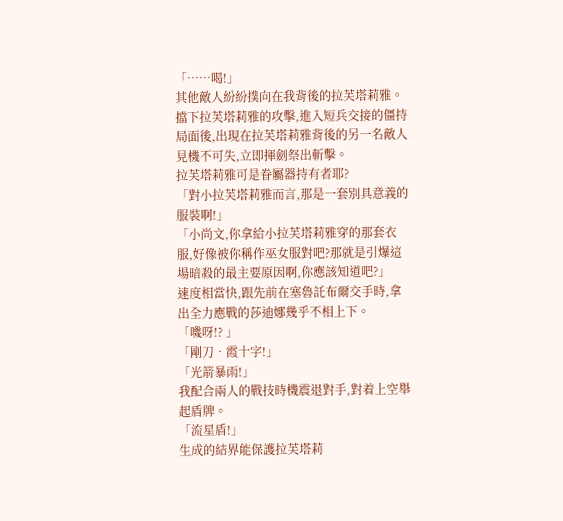「……喝!」
其他敵人紛紛撲向在我背後的拉芙塔莉雅。
擋下拉芙塔莉雅的攻擊,進入短兵交接的僵持局面後,出現在拉芙塔莉雅背後的另一名敵人見機不可失,立即揮劍祭出斬擊。
拉芙塔莉雅可是眷屬器持有者耶?
「對小拉芙塔莉雅而言,那是一套別具意義的服裝啊!」
「小尚文,你拿給小拉芙塔莉雅穿的那套衣服,好像被你稱作巫女服對吧?那就是引爆這場暗殺的最主要原因啊,你應該知道吧?」
速度相當快,跟先前在塞魯託布爾交手時,拿出全力應戰的莎迪娜幾乎不相上下。
「嘰呀!? 」
「剛刀•霞十字!」
「光箭暴雨!」
我配合兩人的戰技時機震退對手,對着上空舉起盾牌。
「流星盾!」
生成的結界能保護拉芙塔莉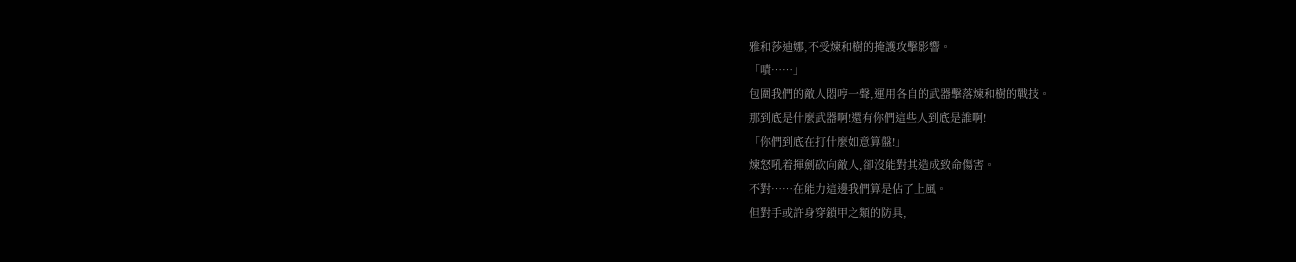雅和莎迪娜,不受煉和樹的掩護攻擊影響。
「嘖……」
包圍我們的敵人悶哼一聲,運用各自的武器擊落煉和樹的戰技。
那到底是什麼武器啊!還有你們這些人到底是誰啊!
「你們到底在打什麼如意算盤!」
煉怒吼着揮劍砍向敵人,卻沒能對其造成致命傷害。
不對……在能力這邊我們算是佔了上風。
但對手或許身穿鎖甲之類的防具,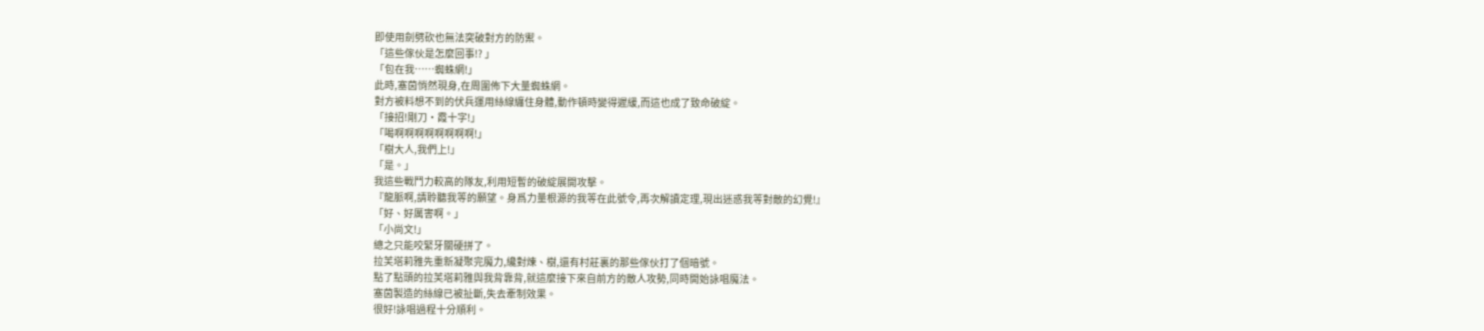即使用劍劈砍也無法突破對方的防禦。
「這些傢伙是怎麼回事!? 」
「包在我……蜘蛛網!」
此時,塞茵悄然現身,在周圍佈下大量蜘蛛網。
對方被料想不到的伏兵運用絲線纏住身體,動作頓時變得遲緩,而這也成了致命破綻。
「接招!剛刀•霞十字!」
「喝啊啊啊啊啊啊啊啊!」
「樹大人,我們上!」
「是。」
我這些戰鬥力較高的隊友,利用短暫的破綻展開攻擊。
『龍脈啊,請聆聽我等的願望。身爲力量根源的我等在此號令,再次解讀定理,現出迷惑我等對敵的幻覺!』
「好、好厲害啊。」
「小尚文!」
總之只能咬緊牙關硬拼了。
拉芙塔莉雅先重新凝聚完魔力,纔對煉、樹,還有村莊裏的那些傢伙打了個暗號。
點了點頭的拉芙塔莉雅與我背靠背,就這麼接下來自前方的敵人攻勢,同時開始詠唱魔法。
塞茵製造的絲線已被扯斷,失去牽制效果。
很好!詠唱過程十分順利。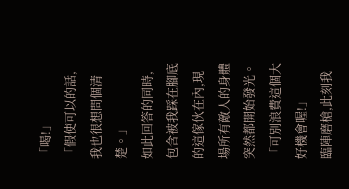「喝!」
「假使可以的話,我也很想問個清楚。」
如此回答的同時,包含被我踩在腳底的這傢伙在內,現場所有敵人的身體突然都開始發光。
「可別浪費這個大好機會喔!」
臨陣磨槍,此刻我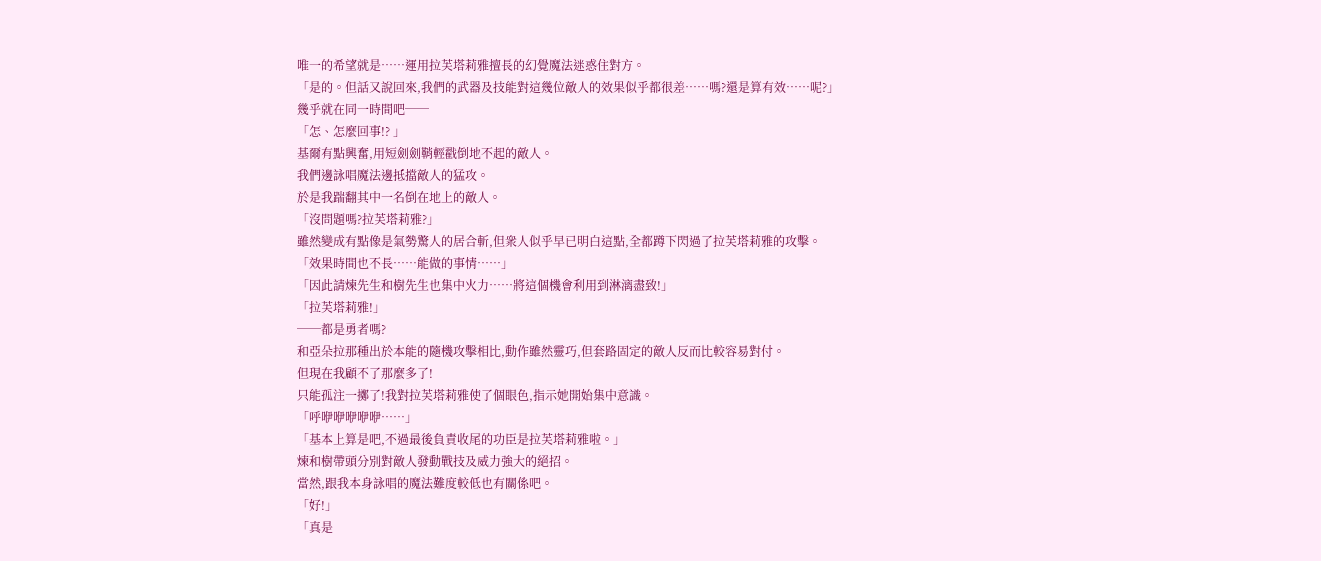唯一的希望就是……運用拉芙塔莉雅擅長的幻覺魔法迷惑住對方。
「是的。但話又說回來,我們的武器及技能對這幾位敵人的效果似乎都很差……嗎?還是算有效……呢?」
幾乎就在同一時間吧──
「怎、怎麼回事!? 」
基爾有點興奮,用短劍劍鞘輕戳倒地不起的敵人。
我們邊詠唱魔法邊抵擋敵人的猛攻。
於是我踹翻其中一名倒在地上的敵人。
「沒問題嗎?拉芙塔莉雅?」
雖然變成有點像是氣勢驚人的居合斬,但衆人似乎早已明白這點,全都蹲下閃過了拉芙塔莉雅的攻擊。
「效果時間也不長……能做的事情……」
「因此請煉先生和樹先生也集中火力……將這個機會利用到淋漓盡致!」
「拉芙塔莉雅!」
──都是勇者嗎?
和亞朵拉那種出於本能的隨機攻擊相比,動作雖然靈巧,但套路固定的敵人反而比較容易對付。
但現在我顧不了那麼多了!
只能孤注一擲了!我對拉芙塔莉雅使了個眼色,指示她開始集中意識。
「呼咿咿咿咿咿……」
「基本上算是吧,不過最後負責收尾的功臣是拉芙塔莉雅啦。」
煉和樹帶頭分別對敵人發動戰技及威力強大的絕招。
當然,跟我本身詠唱的魔法難度較低也有關係吧。
「好!」
「真是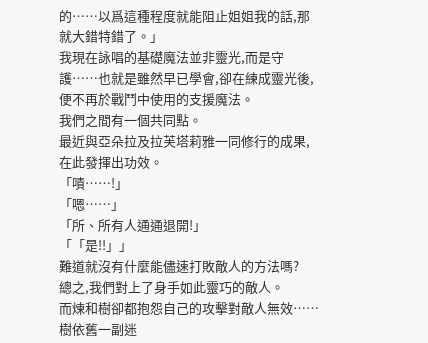的……以爲這種程度就能阻止姐姐我的話,那就大錯特錯了。」
我現在詠唱的基礎魔法並非靈光,而是守護……也就是雖然早已學會,卻在練成靈光後,便不再於戰鬥中使用的支援魔法。
我們之間有一個共同點。
最近與亞朵拉及拉芙塔莉雅一同修行的成果,在此發揮出功效。
「嘖……!」
「嗯……」
「所、所有人通通退開!」
「「是!!」」
難道就沒有什麼能儘速打敗敵人的方法嗎?
總之,我們對上了身手如此靈巧的敵人。
而煉和樹卻都抱怨自己的攻擊對敵人無效……
樹依舊一副迷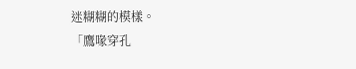迷糊糊的模樣。
「鷹喙穿孔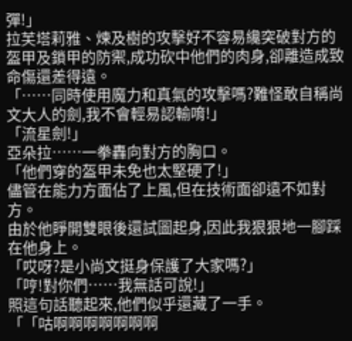彈!」
拉芙塔莉雅、煉及樹的攻擊好不容易纔突破對方的盔甲及鎖甲的防禦,成功砍中他們的肉身,卻離造成致命傷還差得遠。
「……同時使用魔力和真氣的攻擊嗎?難怪敢自稱尚文大人的劍,我不會輕易認輸唷!」
「流星劍!」
亞朵拉……一拳轟向對方的胸口。
「他們穿的盔甲未免也太堅硬了!」
儘管在能力方面佔了上風,但在技術面卻遠不如對方。
由於他睜開雙眼後還試圖起身,因此我狠狠地一腳踩在他身上。
「哎呀?是小尚文挺身保護了大家嗎?」
「哼!對你們……我無話可說!」
照這句話聽起來,他們似乎還藏了一手。
「「咕啊啊啊啊啊啊啊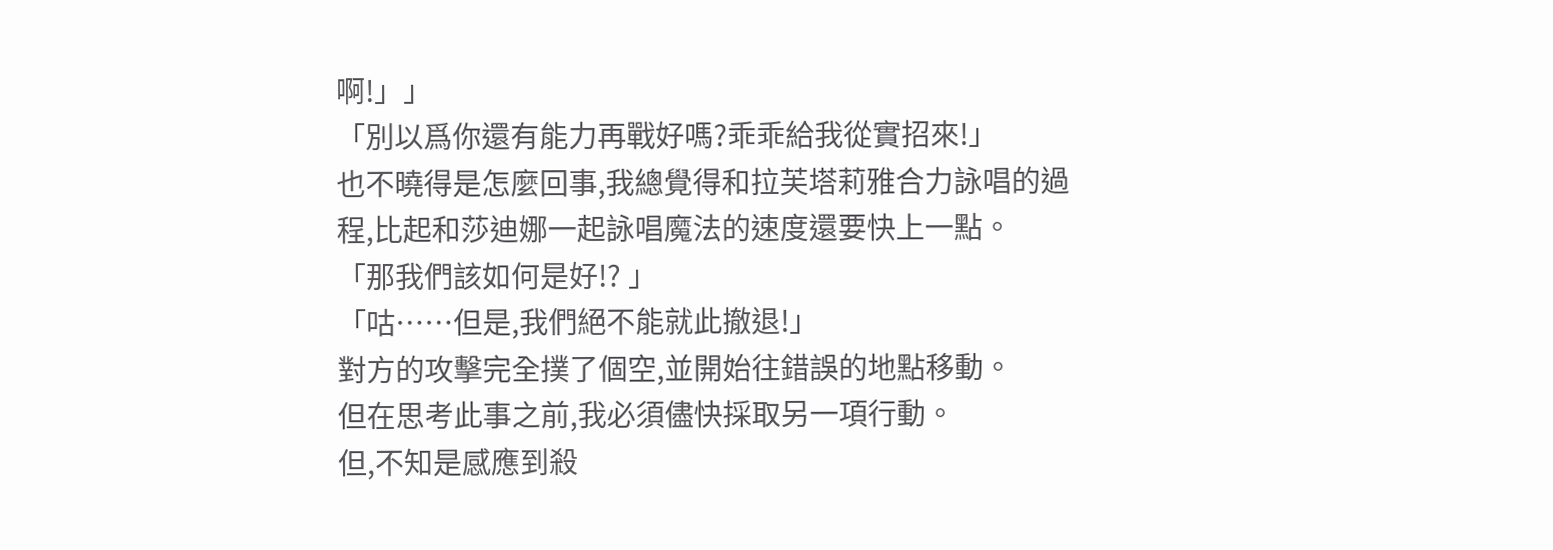啊!」」
「別以爲你還有能力再戰好嗎?乖乖給我從實招來!」
也不曉得是怎麼回事,我總覺得和拉芙塔莉雅合力詠唱的過程,比起和莎迪娜一起詠唱魔法的速度還要快上一點。
「那我們該如何是好!? 」
「咕……但是,我們絕不能就此撤退!」
對方的攻擊完全撲了個空,並開始往錯誤的地點移動。
但在思考此事之前,我必須儘快採取另一項行動。
但,不知是感應到殺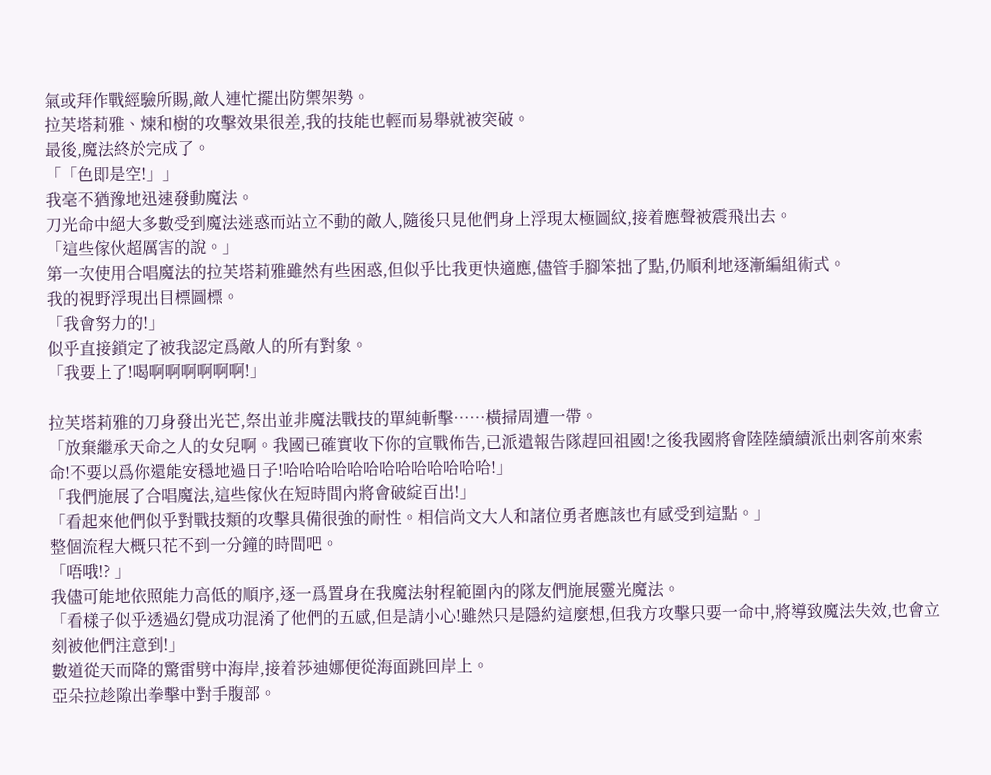氣或拜作戰經驗所賜,敵人連忙擺出防禦架勢。
拉芙塔莉雅、煉和樹的攻擊效果很差,我的技能也輕而易舉就被突破。
最後,魔法終於完成了。
「「色即是空!」」
我毫不猶豫地迅速發動魔法。
刀光命中絕大多數受到魔法迷惑而站立不動的敵人,隨後只見他們身上浮現太極圖紋,接着應聲被震飛出去。
「這些傢伙超厲害的說。」
第一次使用合唱魔法的拉芙塔莉雅雖然有些困惑,但似乎比我更快適應,儘管手腳笨拙了點,仍順利地逐漸編組術式。
我的視野浮現出目標圖標。
「我會努力的!」
似乎直接鎖定了被我認定爲敵人的所有對象。
「我要上了!喝啊啊啊啊啊啊!」

拉芙塔莉雅的刀身發出光芒,祭出並非魔法戰技的單純斬擊……橫掃周遭一帶。
「放棄繼承天命之人的女兒啊。我國已確實收下你的宣戰佈告,已派遣報告隊趕回祖國!之後我國將會陸陸續續派出刺客前來索命!不要以爲你還能安穩地過日子!哈哈哈哈哈哈哈哈哈哈哈哈哈!」
「我們施展了合唱魔法,這些傢伙在短時間內將會破綻百出!」
「看起來他們似乎對戰技類的攻擊具備很強的耐性。相信尚文大人和諸位勇者應該也有感受到這點。」
整個流程大概只花不到一分鐘的時間吧。
「唔哦!? 」
我儘可能地依照能力高低的順序,逐一爲置身在我魔法射程範圍內的隊友們施展靈光魔法。
「看樣子似乎透過幻覺成功混淆了他們的五感,但是請小心!雖然只是隱約這麼想,但我方攻擊只要一命中,將導致魔法失效,也會立刻被他們注意到!」
數道從天而降的驚雷劈中海岸,接着莎迪娜便從海面跳回岸上。
亞朵拉趁隙出拳擊中對手腹部。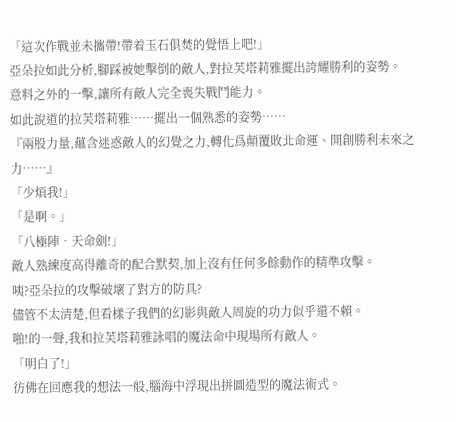「這次作戰並未攜帶!帶着玉石俱焚的覺悟上吧!」
亞朵拉如此分析,腳踩被她擊倒的敵人,對拉芙塔莉雅擺出誇耀勝利的姿勢。
意料之外的一擊,讓所有敵人完全喪失戰鬥能力。
如此說道的拉芙塔莉雅……擺出一個熟悉的姿勢……
『兩股力量,蘊含迷惑敵人的幻覺之力,轉化爲顛覆敗北命運、開創勝利未來之力……』
「少煩我!」
「是啊。」
「八極陣•天命劍!」
敵人熟練度高得離奇的配合默契,加上沒有任何多餘動作的精準攻擊。
咦?亞朵拉的攻擊破壞了對方的防具?
儘管不太清楚,但看樣子我們的幻影與敵人周旋的功力似乎還不賴。
啪!的一聲,我和拉芙塔莉雅詠唱的魔法命中現場所有敵人。
「明白了!」
彷佛在回應我的想法一般,腦海中浮現出拼圖造型的魔法術式。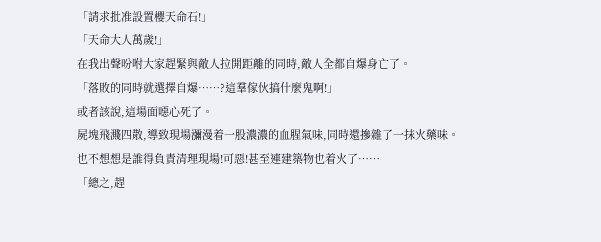「請求批准設置櫻天命石!」
「天命大人萬歲!」
在我出聲吩咐大家趕緊與敵人拉開距離的同時,敵人全都自爆身亡了。
「落敗的同時就選擇自爆……?這羣傢伙搞什麼鬼啊!」
或者該說,這場面噁心死了。
屍塊飛濺四散,導致現場瀰漫着一股濃濃的血腥氣味,同時還摻雜了一抹火藥味。
也不想想是誰得負責清理現場!可惡!甚至連建築物也着火了……
「總之,趕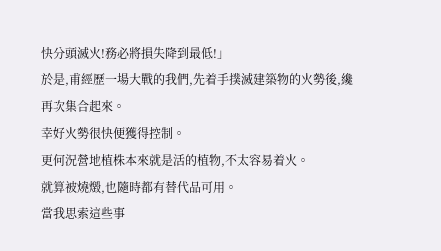快分頭滅火!務必將損失降到最低!」
於是,甫經歷一場大戰的我們,先着手撲滅建築物的火勢後,纔再次集合起來。
幸好火勢很快便獲得控制。
更何況營地植株本來就是活的植物,不太容易着火。
就算被燒燬,也隨時都有替代品可用。
當我思索這些事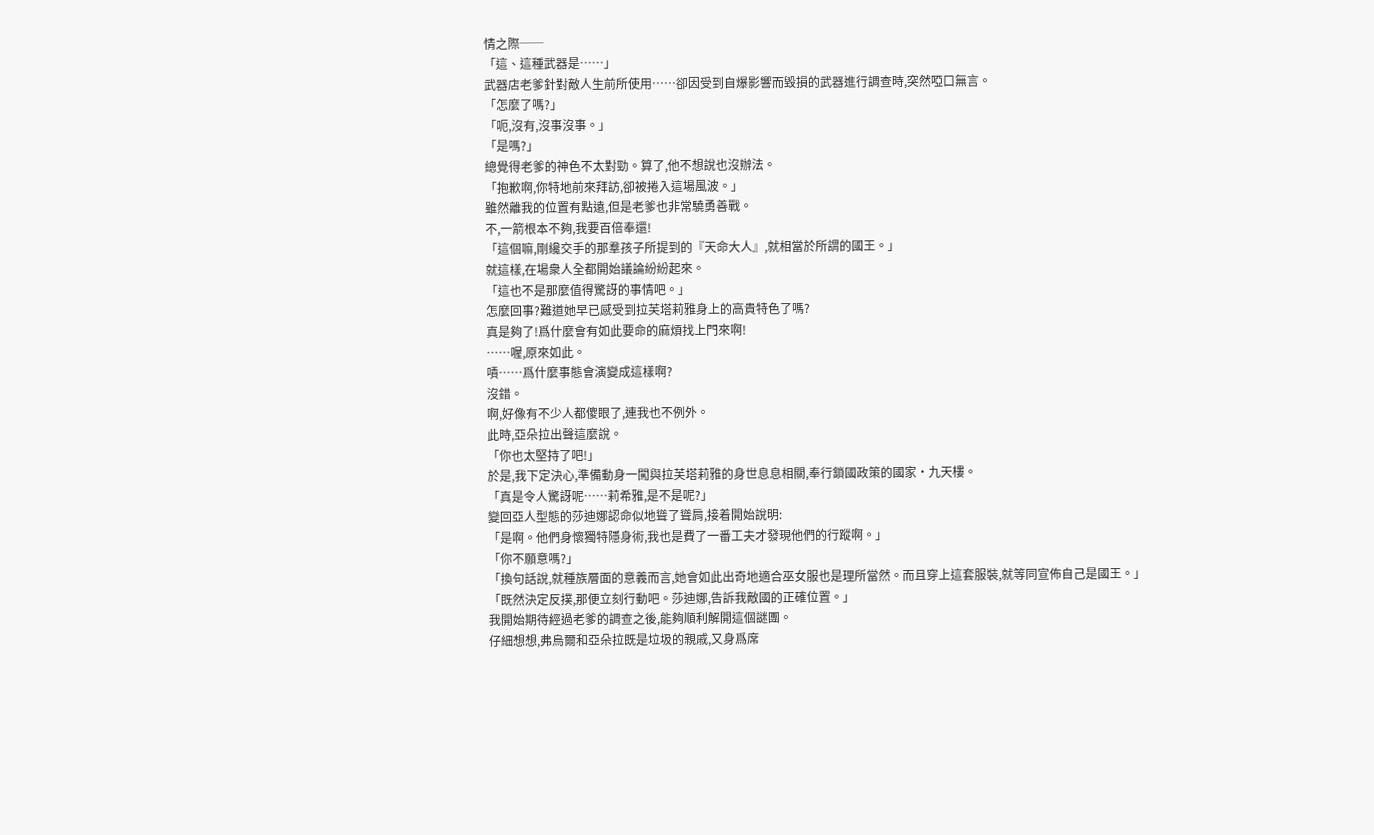情之際──
「這、這種武器是……」
武器店老爹針對敵人生前所使用……卻因受到自爆影響而毀損的武器進行調查時,突然啞口無言。
「怎麼了嗎?」
「呃,沒有,沒事沒事。」
「是嗎?」
總覺得老爹的神色不太對勁。算了,他不想說也沒辦法。
「抱歉啊,你特地前來拜訪,卻被捲入這場風波。」
雖然離我的位置有點遠,但是老爹也非常驍勇善戰。
不,一箭根本不夠,我要百倍奉還!
「這個嘛,剛纔交手的那羣孩子所提到的『天命大人』,就相當於所謂的國王。」
就這樣,在場衆人全都開始議論紛紛起來。
「這也不是那麼值得驚訝的事情吧。」
怎麼回事?難道她早已感受到拉芙塔莉雅身上的高貴特色了嗎?
真是夠了!爲什麼會有如此要命的麻煩找上門來啊!
……喔,原來如此。
嘖……爲什麼事態會演變成這樣啊?
沒錯。
啊,好像有不少人都傻眼了,連我也不例外。
此時,亞朵拉出聲這麼說。
「你也太堅持了吧!」
於是,我下定決心,準備動身一闖與拉芙塔莉雅的身世息息相關,奉行鎖國政策的國家•九天樓。
「真是令人驚訝呢……莉希雅,是不是呢?」
變回亞人型態的莎迪娜認命似地聳了聳肩,接着開始說明:
「是啊。他們身懷獨特隱身術,我也是費了一番工夫才發現他們的行蹤啊。」
「你不願意嗎?」
「換句話說,就種族層面的意義而言,她會如此出奇地適合巫女服也是理所當然。而且穿上這套服裝,就等同宣佈自己是國王。」
「既然決定反撲,那便立刻行動吧。莎迪娜,告訴我敵國的正確位置。」
我開始期待經過老爹的調查之後,能夠順利解開這個謎團。
仔細想想,弗烏爾和亞朵拉既是垃圾的親戚,又身爲席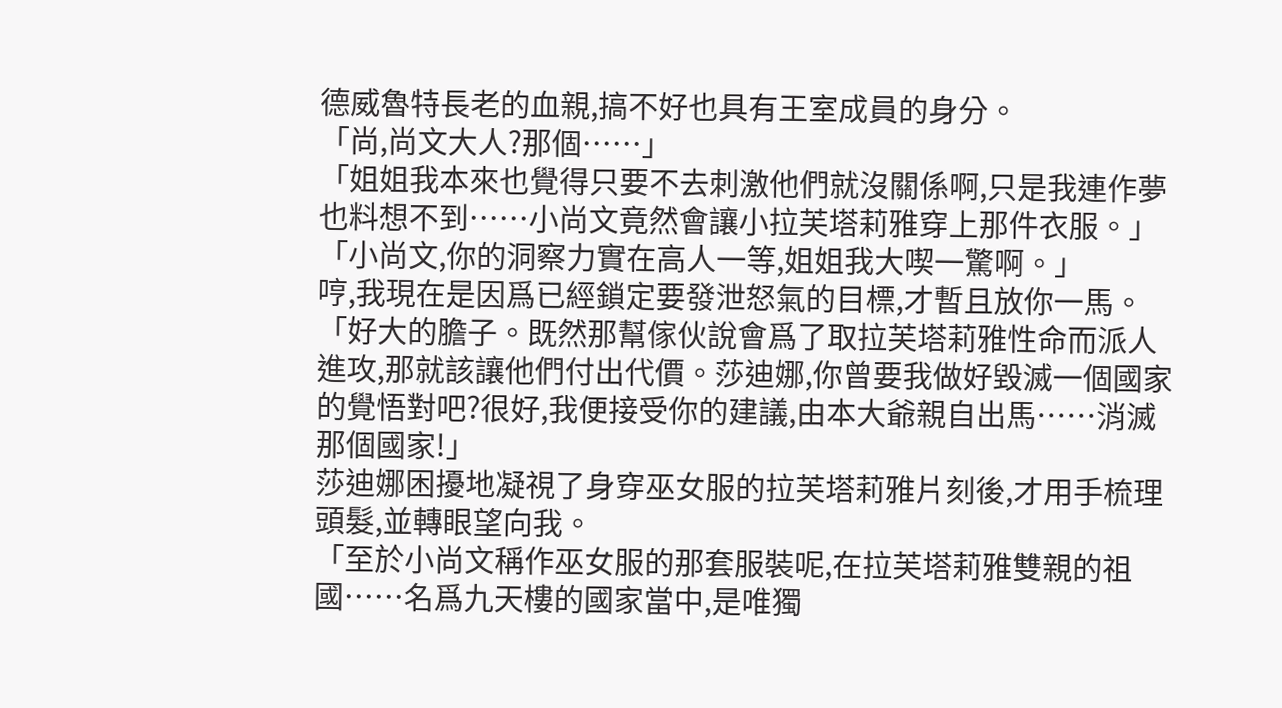德威魯特長老的血親,搞不好也具有王室成員的身分。
「尚,尚文大人?那個……」
「姐姐我本來也覺得只要不去刺激他們就沒關係啊,只是我連作夢也料想不到……小尚文竟然會讓小拉芙塔莉雅穿上那件衣服。」
「小尚文,你的洞察力實在高人一等,姐姐我大喫一驚啊。」
哼,我現在是因爲已經鎖定要發泄怒氣的目標,才暫且放你一馬。
「好大的膽子。既然那幫傢伙說會爲了取拉芙塔莉雅性命而派人進攻,那就該讓他們付出代價。莎迪娜,你曾要我做好毀滅一個國家的覺悟對吧?很好,我便接受你的建議,由本大爺親自出馬……消滅那個國家!」
莎迪娜困擾地凝視了身穿巫女服的拉芙塔莉雅片刻後,才用手梳理頭髮,並轉眼望向我。
「至於小尚文稱作巫女服的那套服裝呢,在拉芙塔莉雅雙親的祖國……名爲九天樓的國家當中,是唯獨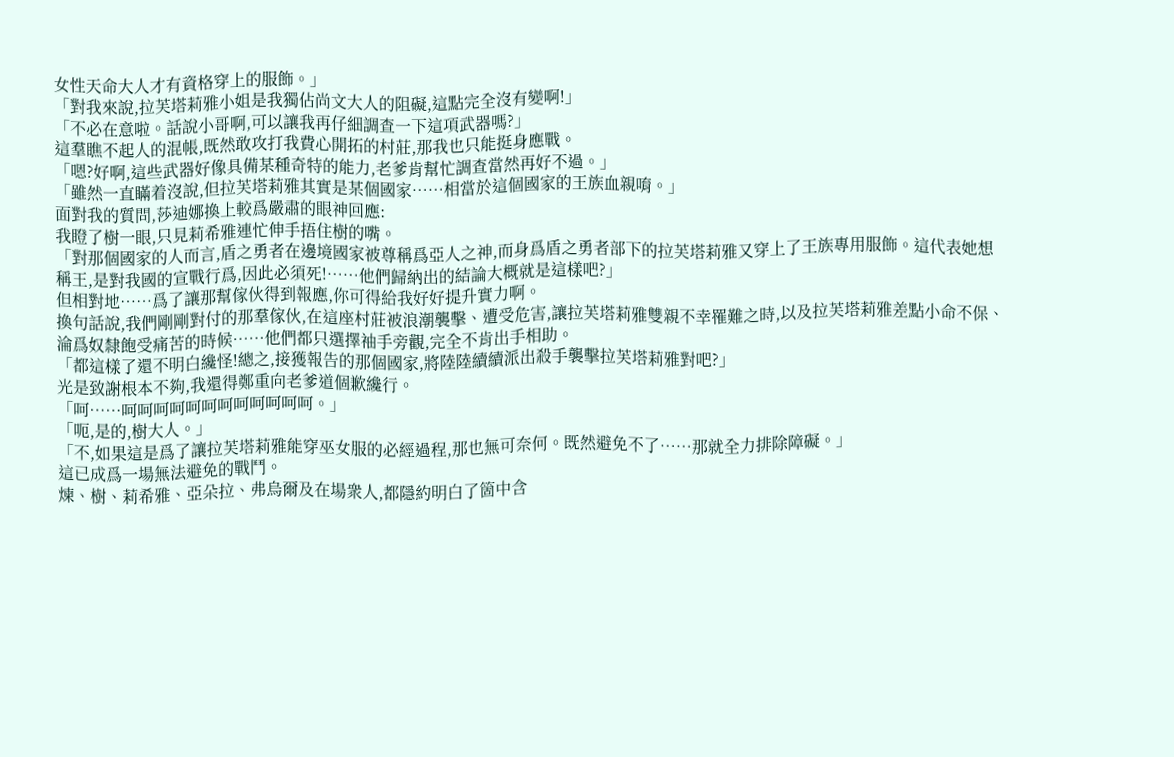女性天命大人才有資格穿上的服飾。」
「對我來說,拉芙塔莉雅小姐是我獨佔尚文大人的阻礙,這點完全沒有變啊!」
「不必在意啦。話說小哥啊,可以讓我再仔細調查一下這項武器嗎?」
這羣瞧不起人的混帳,既然敢攻打我費心開拓的村莊,那我也只能挺身應戰。
「嗯?好啊,這些武器好像具備某種奇特的能力,老爹肯幫忙調查當然再好不過。」
「雖然一直瞞着沒說,但拉芙塔莉雅其實是某個國家……相當於這個國家的王族血親唷。」
面對我的質問,莎迪娜換上較爲嚴肅的眼神回應:
我瞪了樹一眼,只見莉希雅連忙伸手捂住樹的嘴。
「對那個國家的人而言,盾之勇者在邊境國家被尊稱爲亞人之神,而身爲盾之勇者部下的拉芙塔莉雅又穿上了王族專用服飾。這代表她想稱王,是對我國的宣戰行爲,因此必須死!……他們歸納出的結論大概就是這樣吧?」
但相對地……爲了讓那幫傢伙得到報應,你可得給我好好提升實力啊。
換句話說,我們剛剛對付的那羣傢伙,在這座村莊被浪潮襲擊、遭受危害,讓拉芙塔莉雅雙親不幸罹難之時,以及拉芙塔莉雅差點小命不保、淪爲奴隸飽受痛苦的時候……他們都只選擇袖手旁觀,完全不肯出手相助。
「都這樣了還不明白纔怪!總之,接獲報告的那個國家,將陸陸續續派出殺手襲擊拉芙塔莉雅對吧?」
光是致謝根本不夠,我還得鄭重向老爹道個歉纔行。
「呵……呵呵呵呵呵呵呵呵呵呵呵呵。」
「呃,是的,樹大人。」
「不,如果這是爲了讓拉芙塔莉雅能穿巫女服的必經過程,那也無可奈何。既然避免不了……那就全力排除障礙。」
這已成爲一場無法避免的戰鬥。
煉、樹、莉希雅、亞朵拉、弗烏爾及在場衆人,都隱約明白了箇中含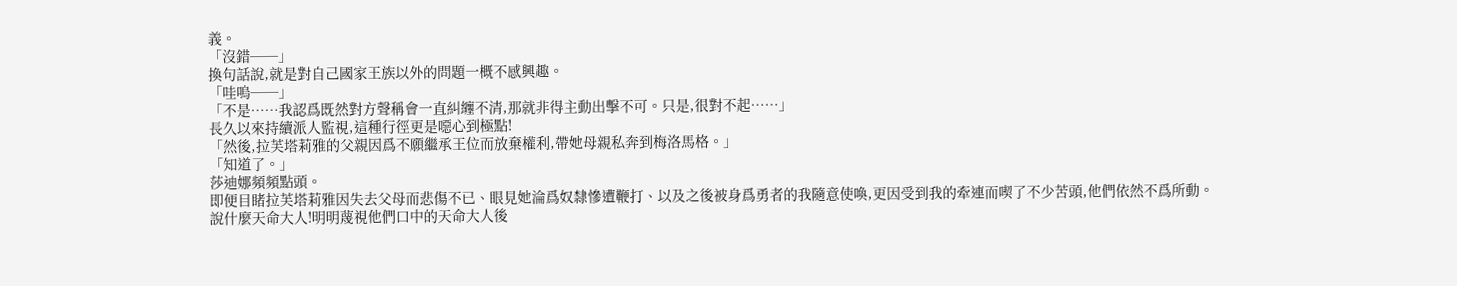義。
「沒錯──」
換句話說,就是對自己國家王族以外的問題一概不感興趣。
「哇嗚──」
「不是……我認爲既然對方聲稱會一直糾纏不清,那就非得主動出擊不可。只是,很對不起……」
長久以來持續派人監視,這種行徑更是噁心到極點!
「然後,拉芙塔莉雅的父親因爲不願繼承王位而放棄權利,帶她母親私奔到梅洛馬格。」
「知道了。」
莎迪娜頻頻點頭。
即便目睹拉芙塔莉雅因失去父母而悲傷不已、眼見她淪爲奴隸慘遭鞭打、以及之後被身爲勇者的我隨意使喚,更因受到我的牽連而喫了不少苦頭,他們依然不爲所動。
說什麼天命大人!明明蔑視他們口中的天命大人後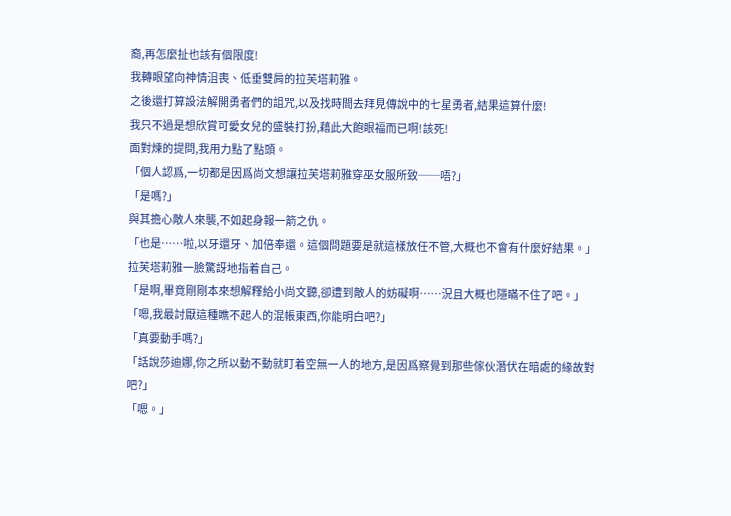裔,再怎麼扯也該有個限度!
我轉眼望向神情沮喪、低垂雙肩的拉芙塔莉雅。
之後還打算設法解開勇者們的詛咒,以及找時間去拜見傳說中的七星勇者,結果這算什麼!
我只不過是想欣賞可愛女兒的盛裝打扮,藉此大飽眼福而已啊!該死!
面對煉的提問,我用力點了點頭。
「個人認爲,一切都是因爲尚文想讓拉芙塔莉雅穿巫女服所致──唔?」
「是嗎?」
與其擔心敵人來襲,不如起身報一箭之仇。
「也是……啦,以牙還牙、加倍奉還。這個問題要是就這樣放任不管,大概也不會有什麼好結果。」
拉芙塔莉雅一臉驚訝地指着自己。
「是啊,畢竟剛剛本來想解釋給小尚文聽,卻遭到敵人的妨礙啊……況且大概也隱瞞不住了吧。」
「嗯,我最討厭這種瞧不起人的混帳東西,你能明白吧?」
「真要動手嗎?」
「話說莎迪娜,你之所以動不動就盯着空無一人的地方,是因爲察覺到那些傢伙潛伏在暗處的緣故對吧?」
「嗯。」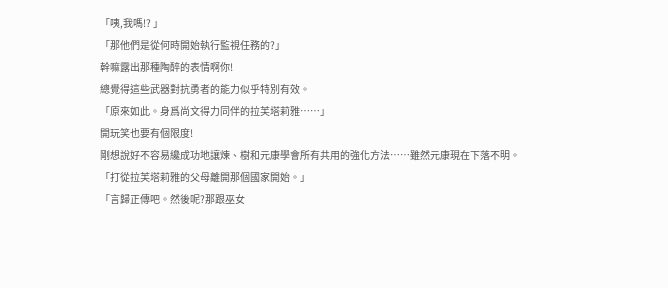「咦,我嗎!? 」
「那他們是從何時開始執行監視任務的?」
幹嘛露出那種陶醉的表情啊你!
總覺得這些武器對抗勇者的能力似乎特別有效。
「原來如此。身爲尚文得力同伴的拉芙塔莉雅……」
開玩笑也要有個限度!
剛想說好不容易纔成功地讓煉、樹和元康學會所有共用的強化方法……雖然元康現在下落不明。
「打從拉芙塔莉雅的父母離開那個國家開始。」
「言歸正傳吧。然後呢?那跟巫女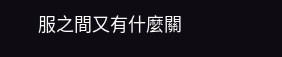服之間又有什麼關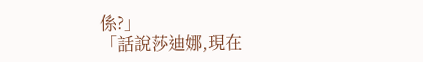係?」
「話說莎迪娜,現在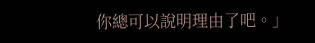你總可以說明理由了吧。」